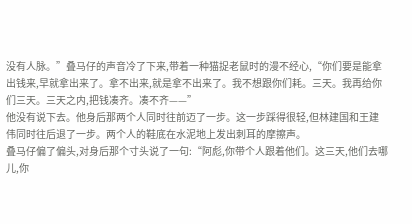没有人脉。”叠马仔的声音冷了下来,带着一种猫捉老鼠时的漫不经心,“你们要是能拿出钱来,早就拿出来了。拿不出来,就是拿不出来了。我不想跟你们耗。三天。我再给你们三天。三天之内,把钱凑齐。凑不齐——”
他没有说下去。他身后那两个人同时往前迈了一步。这一步踩得很轻,但林建国和王建伟同时往后退了一步。两个人的鞋底在水泥地上发出刺耳的摩擦声。
叠马仔偏了偏头,对身后那个寸头说了一句:“阿彪,你带个人跟着他们。这三天,他们去哪儿,你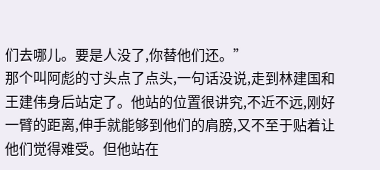们去哪儿。要是人没了,你替他们还。”
那个叫阿彪的寸头点了点头,一句话没说,走到林建国和王建伟身后站定了。他站的位置很讲究,不近不远,刚好一臂的距离,伸手就能够到他们的肩膀,又不至于贴着让他们觉得难受。但他站在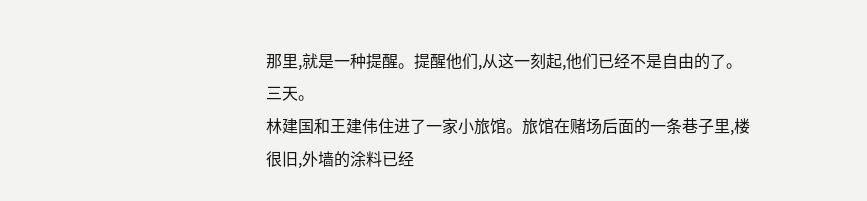那里,就是一种提醒。提醒他们,从这一刻起,他们已经不是自由的了。
三天。
林建国和王建伟住进了一家小旅馆。旅馆在赌场后面的一条巷子里,楼很旧,外墙的涂料已经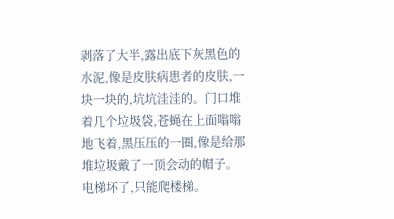剥落了大半,露出底下灰黑色的水泥,像是皮肤病患者的皮肤,一块一块的,坑坑洼洼的。门口堆着几个垃圾袋,苍蝇在上面嗡嗡地飞着,黑压压的一圈,像是给那堆垃圾戴了一顶会动的帽子。电梯坏了,只能爬楼梯。